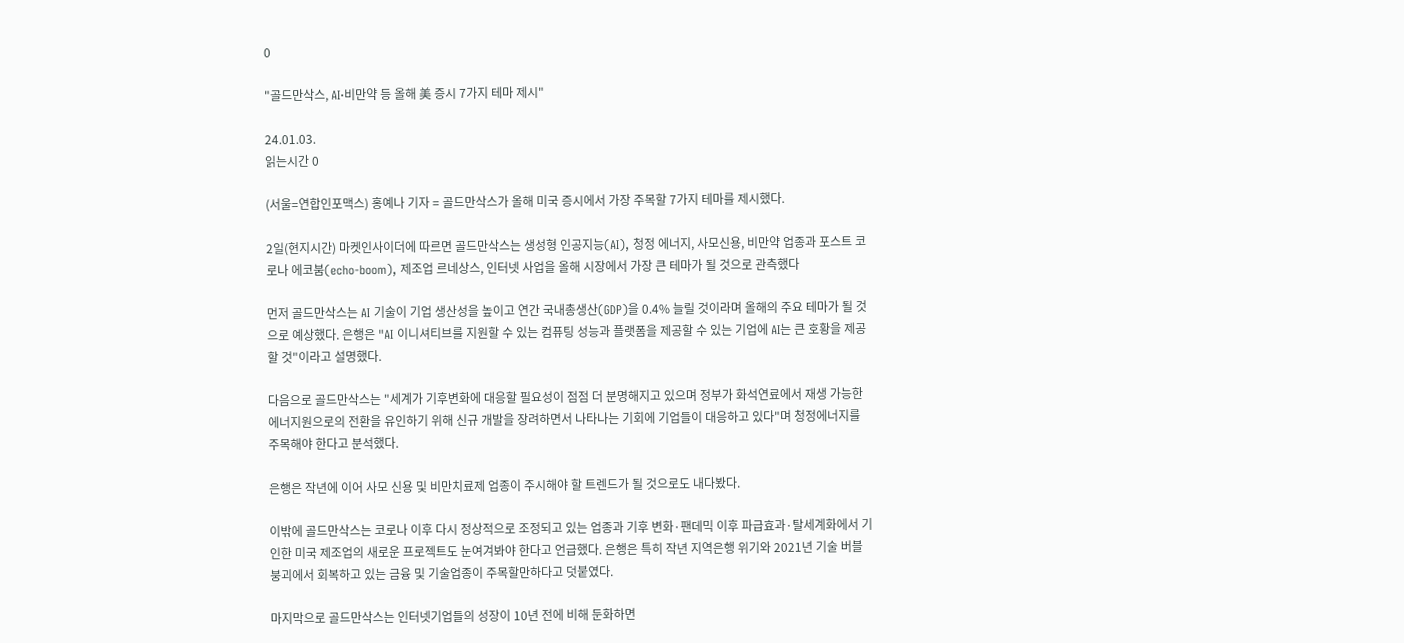0

"골드만삭스, AI·비만약 등 올해 美 증시 7가지 테마 제시"

24.01.03.
읽는시간 0

(서울=연합인포맥스) 홍예나 기자 = 골드만삭스가 올해 미국 증시에서 가장 주목할 7가지 테마를 제시했다.

2일(현지시간) 마켓인사이더에 따르면 골드만삭스는 생성형 인공지능(AI), 청정 에너지, 사모신용, 비만약 업종과 포스트 코로나 에코붐(echo-boom), 제조업 르네상스, 인터넷 사업을 올해 시장에서 가장 큰 테마가 될 것으로 관측했다

먼저 골드만삭스는 AI 기술이 기업 생산성을 높이고 연간 국내총생산(GDP)을 0.4% 늘릴 것이라며 올해의 주요 테마가 될 것으로 예상했다. 은행은 "AI 이니셔티브를 지원할 수 있는 컴퓨팅 성능과 플랫폼을 제공할 수 있는 기업에 AI는 큰 호황을 제공할 것"이라고 설명했다.

다음으로 골드만삭스는 "세계가 기후변화에 대응할 필요성이 점점 더 분명해지고 있으며 정부가 화석연료에서 재생 가능한 에너지원으로의 전환을 유인하기 위해 신규 개발을 장려하면서 나타나는 기회에 기업들이 대응하고 있다"며 청정에너지를 주목해야 한다고 분석했다.

은행은 작년에 이어 사모 신용 및 비만치료제 업종이 주시해야 할 트렌드가 될 것으로도 내다봤다.

이밖에 골드만삭스는 코로나 이후 다시 정상적으로 조정되고 있는 업종과 기후 변화·팬데믹 이후 파급효과·탈세계화에서 기인한 미국 제조업의 새로운 프로젝트도 눈여겨봐야 한다고 언급했다. 은행은 특히 작년 지역은행 위기와 2021년 기술 버블 붕괴에서 회복하고 있는 금융 및 기술업종이 주목할만하다고 덧붙였다.

마지막으로 골드만삭스는 인터넷기업들의 성장이 10년 전에 비해 둔화하면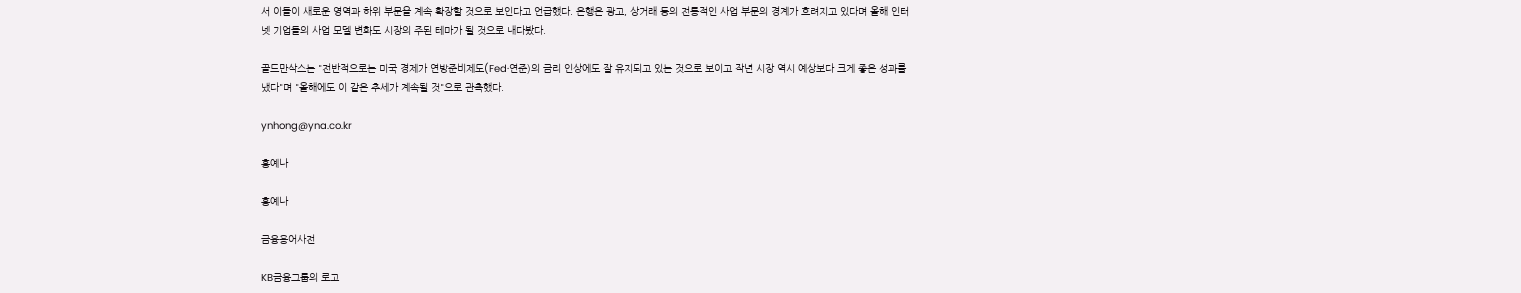서 이들이 새로운 영역과 하위 부문을 계속 확장할 것으로 보인다고 언급했다. 은행은 광고, 상거래 등의 전통적인 사업 부문의 경계가 흐려지고 있다며 올해 인터넷 기업들의 사업 모델 변화도 시장의 주된 테마가 될 것으로 내다봤다.

골드만삭스는 "전반적으로는 미국 경제가 연방준비제도(Fed·연준)의 금리 인상에도 잘 유지되고 있는 것으로 보이고 작년 시장 역시 예상보다 크게 좋은 성과를 냈다"며 "올해에도 이 같은 추세가 계속될 것"으로 관측했다.

ynhong@yna.co.kr

홍예나

홍예나

금융용어사전

KB금융그룹의 로고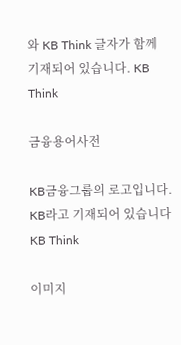와 KB Think 글자가 함께 기재되어 있습니다. KB Think

금융용어사전

KB금융그룹의 로고입니다. KB라고 기재되어 있습니다 KB Think

이미지